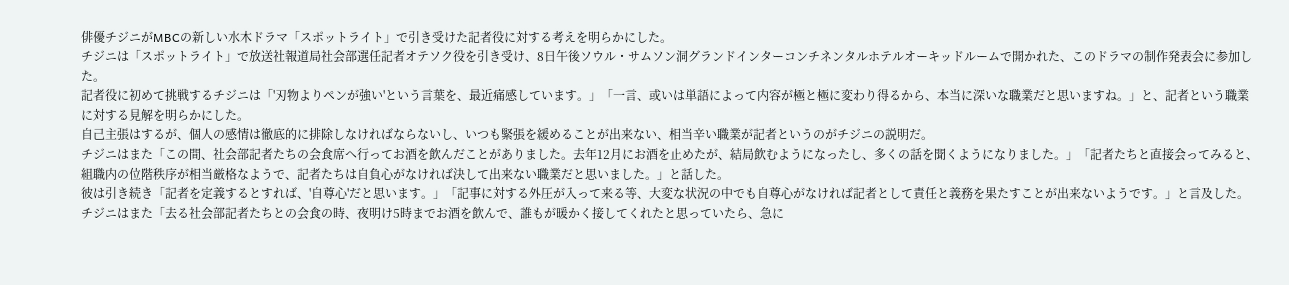俳優チジニがMBCの新しい水木ドラマ「スポットライト」で引き受けた記者役に対する考えを明らかにした。
チジニは「スポットライト」で放送社報道局社会部選任記者オテソク役を引き受け、8日午後ソウル・サムソン洞グランドインターコンチネンタルホテルオーキッドルームで開かれた、このドラマの制作発表会に参加した。
記者役に初めて挑戦するチジニは「'刃物よりペンが強い'という言葉を、最近痛感しています。」「一言、或いは単語によって内容が極と極に変わり得るから、本当に深いな職業だと思いますね。」と、記者という職業に対する見解を明らかにした。
自己主張はするが、個人の感情は徹底的に排除しなければならないし、いつも緊張を緩めることが出来ない、相当辛い職業が記者というのがチジニの説明だ。
チジニはまた「この間、社会部記者たちの会食席へ行ってお酒を飲んだことがありました。去年12月にお酒を止めたが、結局飲むようになったし、多くの話を聞くようになりました。」「記者たちと直接会ってみると、組職内の位階秩序が相当厳格なようで、記者たちは自負心がなければ決して出来ない職業だと思いました。」と話した。
彼は引き続き「記者を定義するとすれば、'自尊心'だと思います。」「記事に対する外圧が入って来る等、大変な状況の中でも自尊心がなければ記者として責任と義務を果たすことが出来ないようです。」と言及した。
チジニはまた「去る社会部記者たちとの会食の時、夜明け5時までお酒を飲んで、誰もが暖かく接してくれたと思っていたら、急に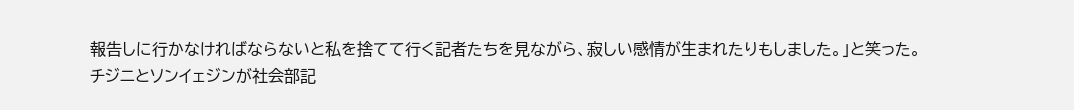報告しに行かなければならないと私を捨てて行く記者たちを見ながら、寂しい感情が生まれたりもしました。」と笑った。
チジニとソンイェジンが社会部記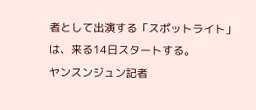者として出演する「スポットライト」は、来る14日スタートする。
ヤンスンジュン記者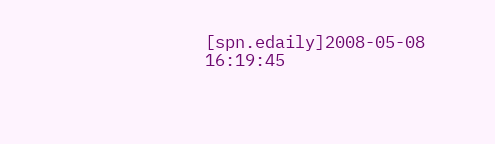[spn.edaily]2008-05-08 16:19:45